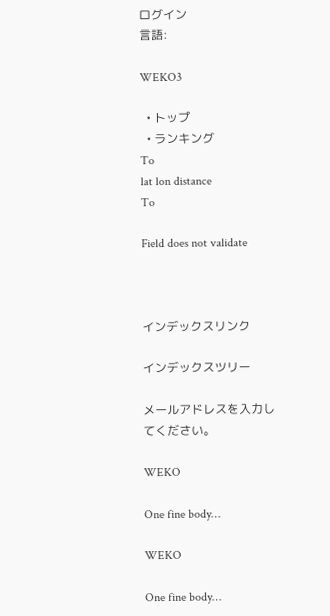ログイン
言語:

WEKO3

  • トップ
  • ランキング
To
lat lon distance
To

Field does not validate



インデックスリンク

インデックスツリー

メールアドレスを入力してください。

WEKO

One fine body…

WEKO

One fine body…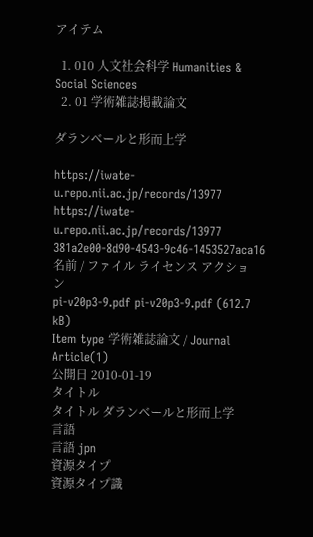アイテム

  1. 010 人文社会科学 Humanities & Social Sciences
  2. 01 学術雑誌掲載論文

ダランベールと形而上学

https://iwate-u.repo.nii.ac.jp/records/13977
https://iwate-u.repo.nii.ac.jp/records/13977
381a2e00-8d90-4543-9c46-1453527aca16
名前 / ファイル ライセンス アクション
pi-v20p3-9.pdf pi-v20p3-9.pdf (612.7 kB)
Item type 学術雑誌論文 / Journal Article(1)
公開日 2010-01-19
タイトル
タイトル ダランベールと形而上学
言語
言語 jpn
資源タイプ
資源タイプ識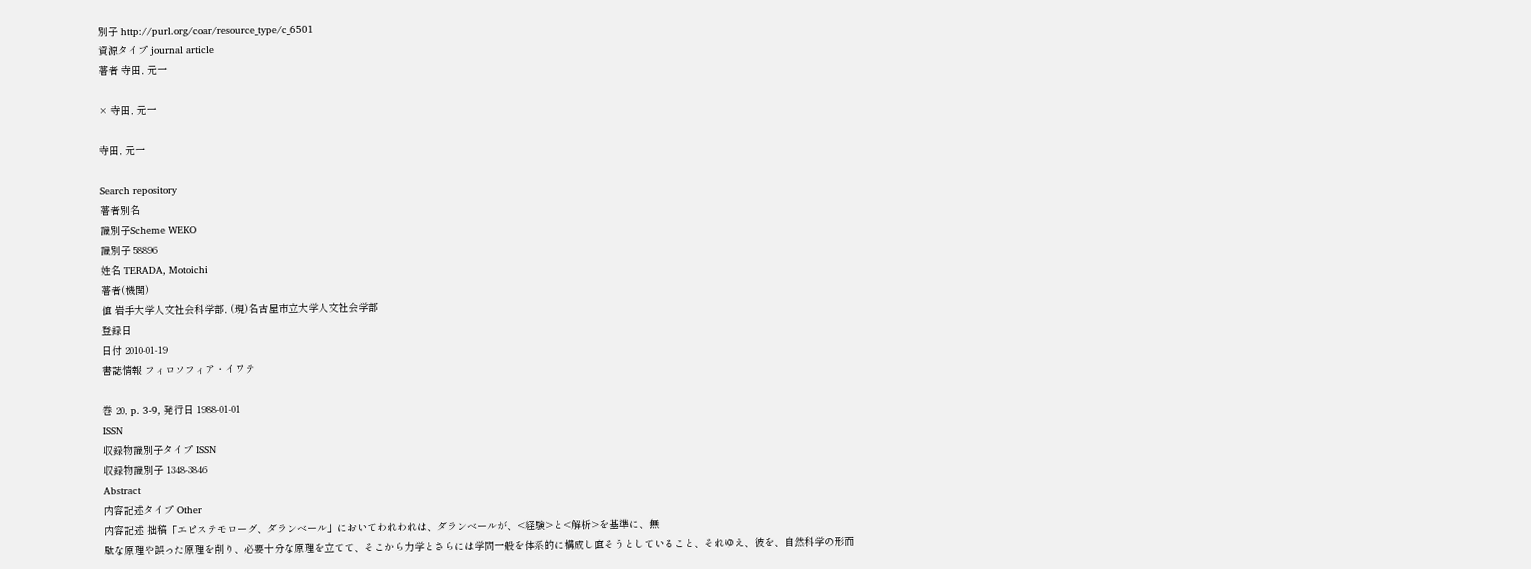別子 http://purl.org/coar/resource_type/c_6501
資源タイプ journal article
著者 寺田, 元一

× 寺田, 元一

寺田, 元一

Search repository
著者別名
識別子Scheme WEKO
識別子 58896
姓名 TERADA, Motoichi
著者(機関)
値 岩手大学人文社会科学部, (現)名古屋市立大学人文社会学部
登録日
日付 2010-01-19
書誌情報 フィロソフィア・イワテ

巻 20, p. 3-9, 発行日 1988-01-01
ISSN
収録物識別子タイプ ISSN
収録物識別子 1348-3846
Abstract
内容記述タイプ Other
内容記述 拙稿「エピステモローグ、ダランベール」においてわれわれは、ダランベールが、<経験>と<解析>を基準に、無
駄な原理や誤った原理を削り、必要十分な原理を立てて、そこから力学とさらには学問一般を体系的に構成し直そうとしていること、それゆえ、彼を、自然科学の形而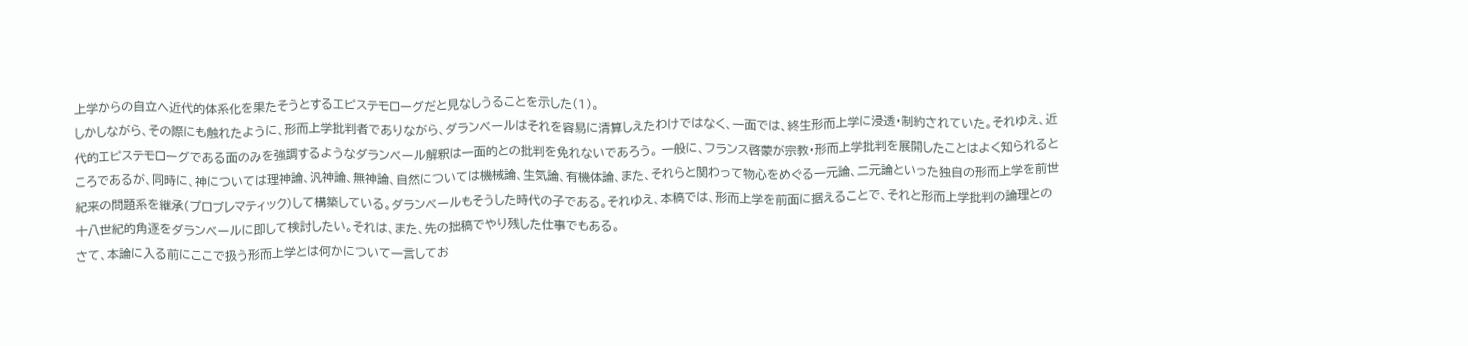上学からの自立へ近代的体系化を果たそうとするエピステモローグだと見なしうることを示した(1)。
しかしながら、その際にも触れたように、形而上学批判者でありながら、ダランベールはそれを容易に清算しえたわけではなく、一面では、終生形而上学に浸透・制約されていた。それゆえ、近代的エピステモローグである面のみを強調するようなダランベール解釈は一面的との批判を免れないであろう。 一般に、フランス啓蒙が宗教・形而上学批判を展開したことはよく知られるところであるが、同時に、神については理神論、汎神論、無神論、自然については機械論、生気論、有機体論、また、それらと関わって物心をめぐる一元論、二元論といった独自の形而上学を前世紀来の問題系を継承(プロブレマティック)して構築している。ダランベールもそうした時代の子である。それゆえ、本稿では、形而上学を前面に据えることで、それと形而上学批判の論理との十八世紀的角逐をダランベールに即して検討したい。それは、また、先の拙稿でやり残した仕事でもある。
さて、本論に入る前にここで扱う形而上学とは何かについて一言してお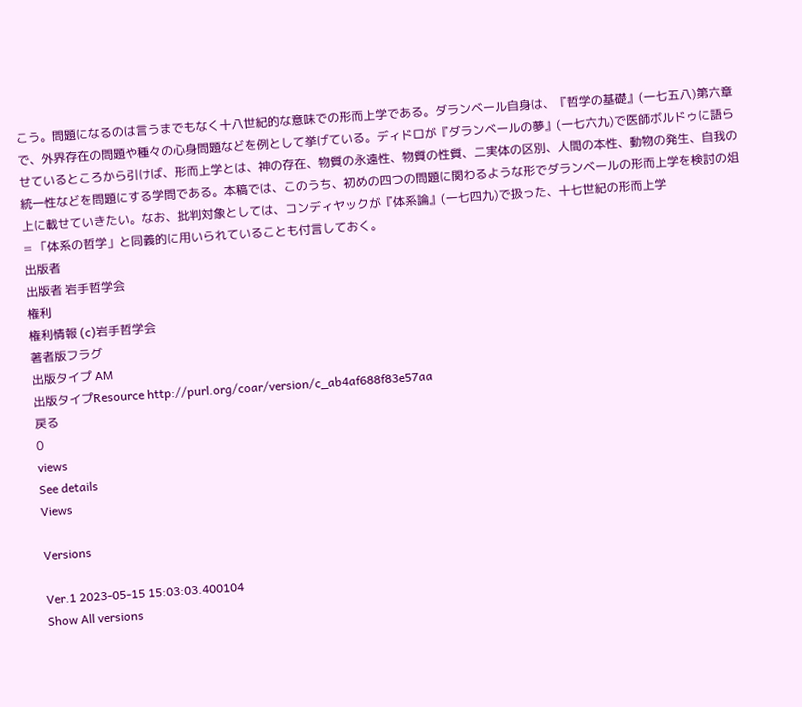こう。問題になるのは言うまでもなく十八世紀的な意味での形而上学である。ダランベール自身は、『哲学の基礎』(一七五八)第六章で、外界存在の問題や種々の心身問題などを例として挙げている。ディドロが『ダランベールの夢』(一七六九)で医師ボルドゥに語らせているところから引けば、形而上学とは、神の存在、物質の永遠性、物質の性質、二実体の区別、人間の本性、動物の発生、自我の統一性などを問題にする学問である。本稿では、このうち、初めの四つの問題に関わるような形でダランベールの形而上学を検討の俎上に載せていきたい。なお、批判対象としては、コンディヤックが『体系論』(一七四九)で扱った、十七世紀の形而上学
= 「体系の哲学」と同義的に用いられていることも付言しておく。
出版者
出版者 岩手哲学会
権利
権利情報 (c)岩手哲学会
著者版フラグ
出版タイプ AM
出版タイプResource http://purl.org/coar/version/c_ab4af688f83e57aa
戻る
0
views
See details
Views

Versions

Ver.1 2023-05-15 15:03:03.400104
Show All versions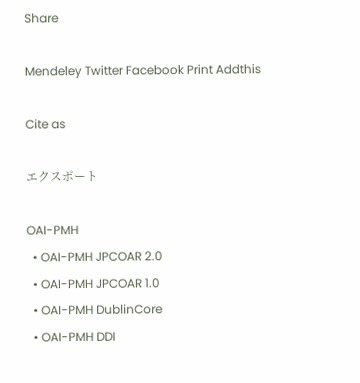Share

Mendeley Twitter Facebook Print Addthis

Cite as

エクスポート

OAI-PMH
  • OAI-PMH JPCOAR 2.0
  • OAI-PMH JPCOAR 1.0
  • OAI-PMH DublinCore
  • OAI-PMH DDI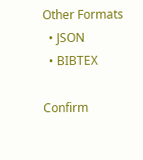Other Formats
  • JSON
  • BIBTEX

Confirm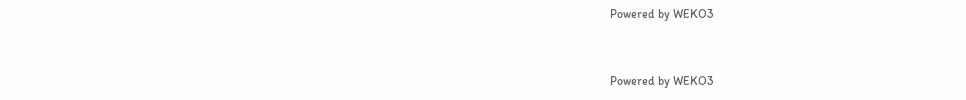Powered by WEKO3


Powered by WEKO3